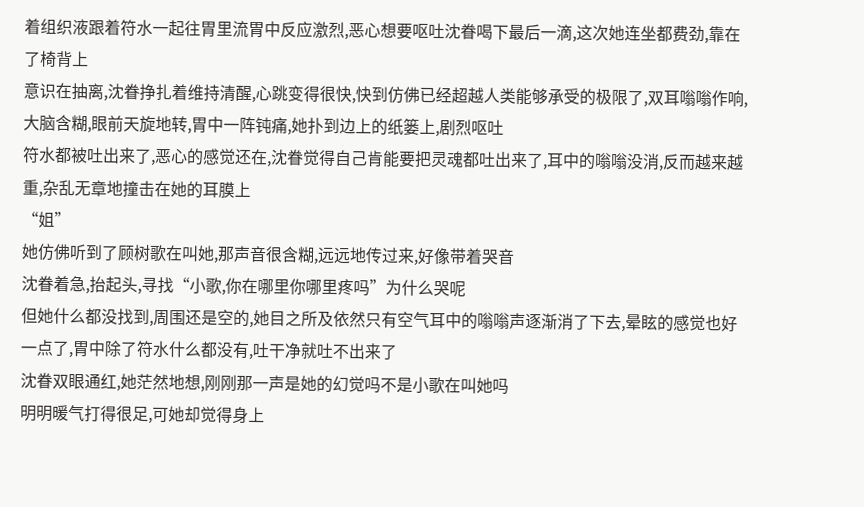着组织液跟着符水一起往胃里流胃中反应激烈,恶心想要呕吐沈眷喝下最后一滴,这次她连坐都费劲,靠在了椅背上
意识在抽离,沈眷挣扎着维持清醒,心跳变得很快,快到仿佛已经超越人类能够承受的极限了,双耳嗡嗡作响,大脑含糊,眼前天旋地转,胃中一阵钝痛,她扑到边上的纸篓上,剧烈呕吐
符水都被吐出来了,恶心的感觉还在,沈眷觉得自己肯能要把灵魂都吐出来了,耳中的嗡嗡没消,反而越来越重,杂乱无章地撞击在她的耳膜上
“姐”
她仿佛听到了顾树歌在叫她,那声音很含糊,远远地传过来,好像带着哭音
沈眷着急,抬起头,寻找“小歌,你在哪里你哪里疼吗”为什么哭呢
但她什么都没找到,周围还是空的,她目之所及依然只有空气耳中的嗡嗡声逐渐消了下去,晕眩的感觉也好一点了,胃中除了符水什么都没有,吐干净就吐不出来了
沈眷双眼通红,她茫然地想,刚刚那一声是她的幻觉吗不是小歌在叫她吗
明明暖气打得很足,可她却觉得身上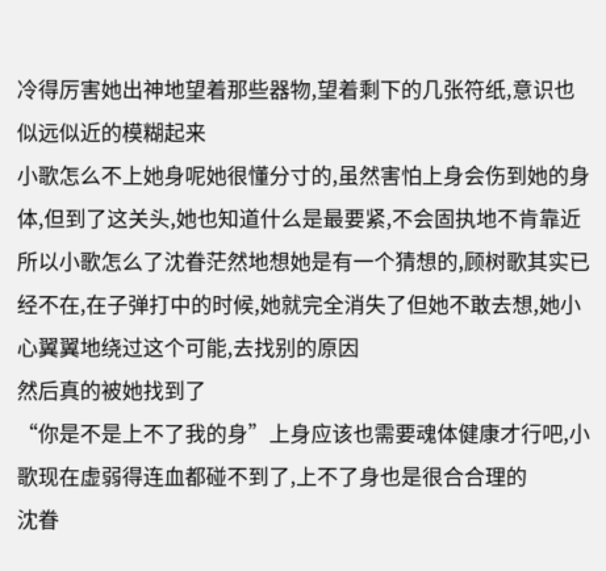冷得厉害她出神地望着那些器物,望着剩下的几张符纸,意识也似远似近的模糊起来
小歌怎么不上她身呢她很懂分寸的,虽然害怕上身会伤到她的身体,但到了这关头,她也知道什么是最要紧,不会固执地不肯靠近
所以小歌怎么了沈眷茫然地想她是有一个猜想的,顾树歌其实已经不在,在子弹打中的时候,她就完全消失了但她不敢去想,她小心翼翼地绕过这个可能,去找别的原因
然后真的被她找到了
“你是不是上不了我的身”上身应该也需要魂体健康才行吧,小歌现在虚弱得连血都碰不到了,上不了身也是很合合理的
沈眷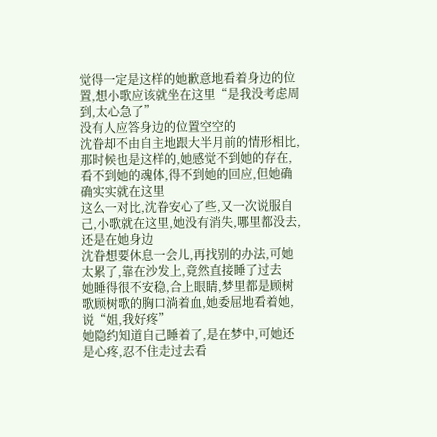觉得一定是这样的她歉意地看着身边的位置,想小歌应该就坐在这里“是我没考虑周到,太心急了”
没有人应答身边的位置空空的
沈眷却不由自主地跟大半月前的情形相比,那时候也是这样的,她感觉不到她的存在,看不到她的魂体,得不到她的回应,但她确确实实就在这里
这么一对比,沈眷安心了些,又一次说服自己,小歌就在这里,她没有消失,哪里都没去,还是在她身边
沈眷想要休息一会儿,再找别的办法,可她太累了,靠在沙发上,竟然直接睡了过去
她睡得很不安稳,合上眼睛,梦里都是顾树歌顾树歌的胸口淌着血,她委屈地看着她,说“姐,我好疼”
她隐约知道自己睡着了,是在梦中,可她还是心疼,忍不住走过去看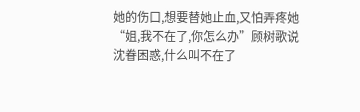她的伤口,想要替她止血,又怕弄疼她
“姐,我不在了,你怎么办”顾树歌说
沈眷困惑,什么叫不在了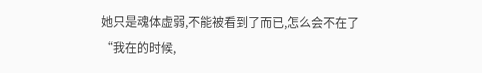她只是魂体虚弱,不能被看到了而已,怎么会不在了
“我在的时候,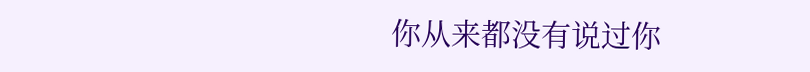你从来都没有说过你